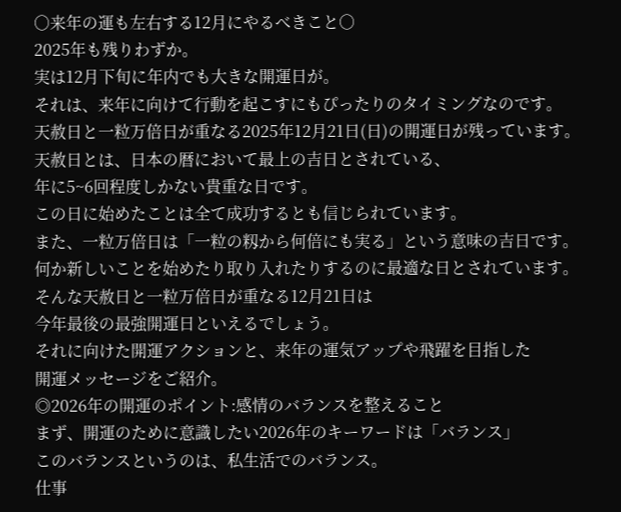○来年の運も左右する12月にやるべきこと○
2025年も残りわずか。
実は12月下旬に年内でも大きな開運日が。
それは、来年に向けて行動を起こすにもぴったりのタイミングなのです。
天赦日と一粒万倍日が重なる2025年12月21日(日)の開運日が残っています。
天赦日とは、日本の暦において最上の吉日とされている、
年に5~6回程度しかない貴重な日です。
この日に始めたことは全て成功するとも信じられています。
また、一粒万倍日は「一粒の籾から何倍にも実る」という意味の吉日です。
何か新しいことを始めたり取り入れたりするのに最適な日とされています。
そんな天赦日と一粒万倍日が重なる12月21日は
今年最後の最強開運日といえるでしょう。
それに向けた開運アクションと、来年の運気アップや飛躍を目指した
開運メッセージをご紹介。
◎2026年の開運のポイント:感情のバランスを整えること
まず、開運のために意識したい2026年のキーワードは「バランス」
このバランスというのは、私生活でのバランス。
仕事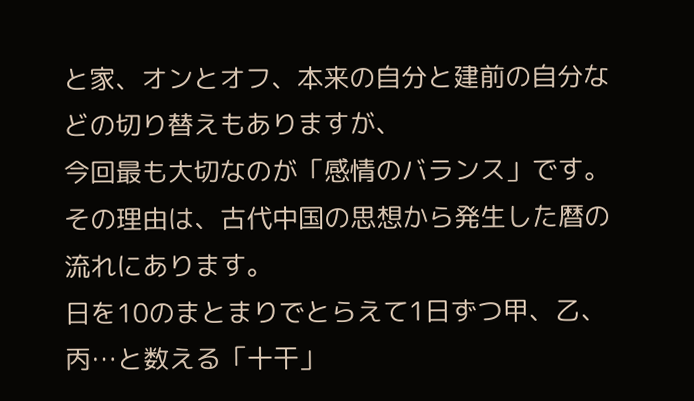と家、オンとオフ、本来の自分と建前の自分などの切り替えもありますが、
今回最も大切なのが「感情のバランス」です。
その理由は、古代中国の思想から発生した暦の流れにあります。
日を10のまとまりでとらえて1日ずつ甲、乙、丙…と数える「十干」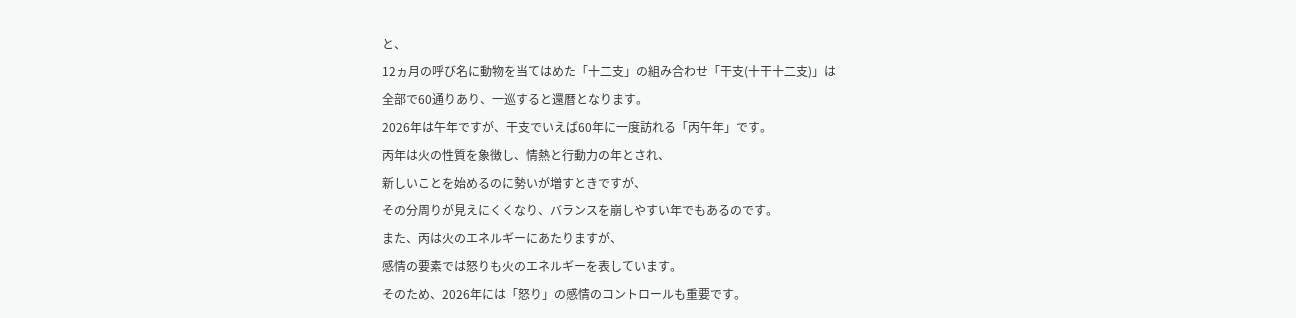と、
12ヵ月の呼び名に動物を当てはめた「十二支」の組み合わせ「干支(十干十二支)」は
全部で60通りあり、一巡すると還暦となります。
2026年は午年ですが、干支でいえば60年に一度訪れる「丙午年」です。
丙年は火の性質を象徴し、情熱と行動力の年とされ、
新しいことを始めるのに勢いが増すときですが、
その分周りが見えにくくなり、バランスを崩しやすい年でもあるのです。
また、丙は火のエネルギーにあたりますが、
感情の要素では怒りも火のエネルギーを表しています。
そのため、2026年には「怒り」の感情のコントロールも重要です。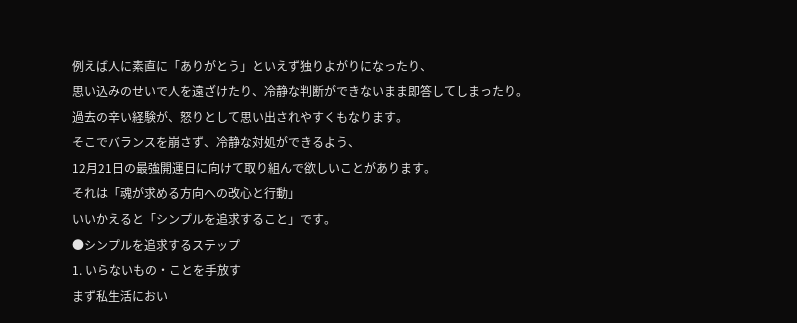例えば人に素直に「ありがとう」といえず独りよがりになったり、
思い込みのせいで人を遠ざけたり、冷静な判断ができないまま即答してしまったり。
過去の辛い経験が、怒りとして思い出されやすくもなります。
そこでバランスを崩さず、冷静な対処ができるよう、
12月21日の最強開運日に向けて取り組んで欲しいことがあります。
それは「魂が求める方向への改心と行動」
いいかえると「シンプルを追求すること」です。
●シンプルを追求するステップ
1. いらないもの・ことを手放す
まず私生活におい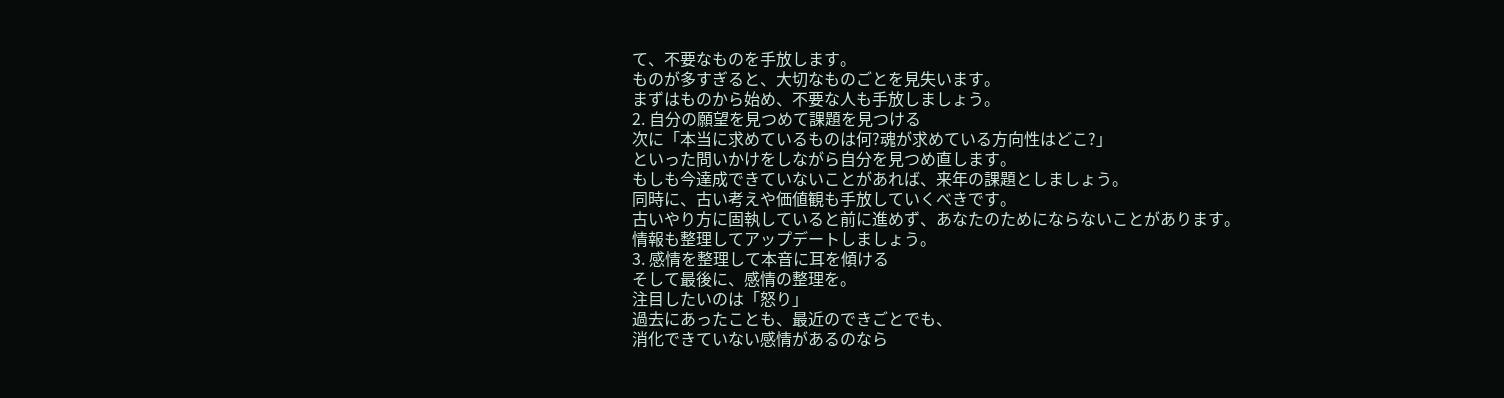て、不要なものを手放します。
ものが多すぎると、大切なものごとを見失います。
まずはものから始め、不要な人も手放しましょう。
2. 自分の願望を見つめて課題を見つける
次に「本当に求めているものは何?魂が求めている方向性はどこ?」
といった問いかけをしながら自分を見つめ直します。
もしも今達成できていないことがあれば、来年の課題としましょう。
同時に、古い考えや価値観も手放していくべきです。
古いやり方に固執していると前に進めず、あなたのためにならないことがあります。
情報も整理してアップデートしましょう。
3. 感情を整理して本音に耳を傾ける
そして最後に、感情の整理を。
注目したいのは「怒り」
過去にあったことも、最近のできごとでも、
消化できていない感情があるのなら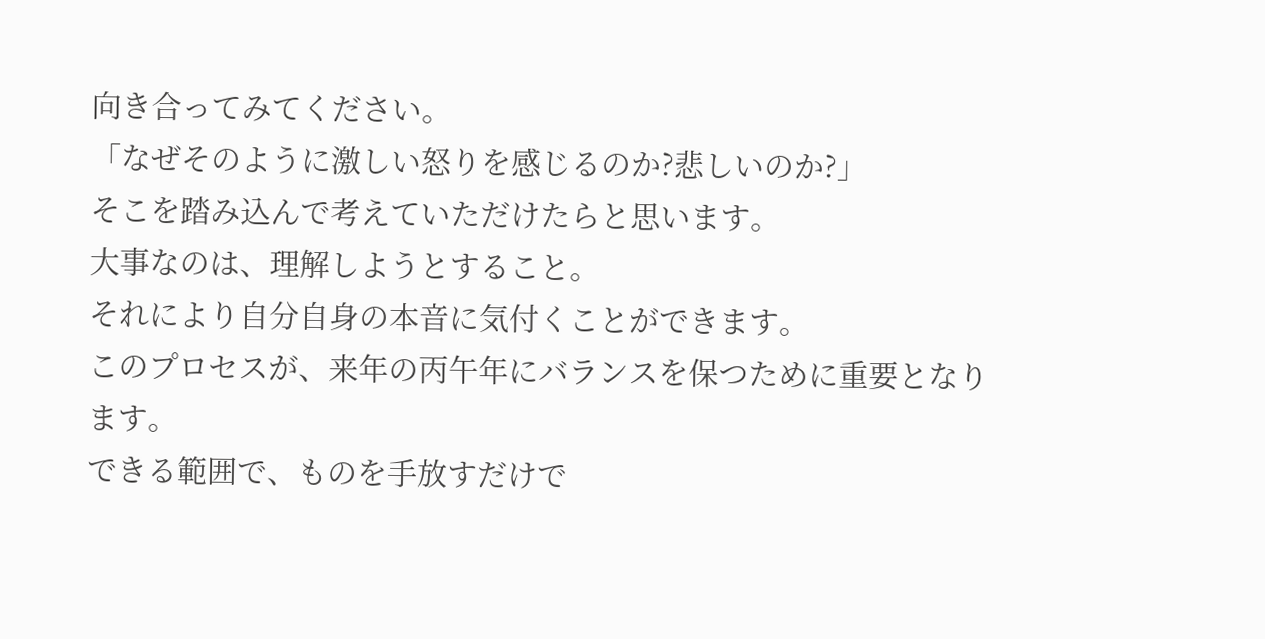向き合ってみてください。
「なぜそのように激しい怒りを感じるのか?悲しいのか?」
そこを踏み込んで考えていただけたらと思います。
大事なのは、理解しようとすること。
それにより自分自身の本音に気付くことができます。
このプロセスが、来年の丙午年にバランスを保つために重要となります。
できる範囲で、ものを手放すだけで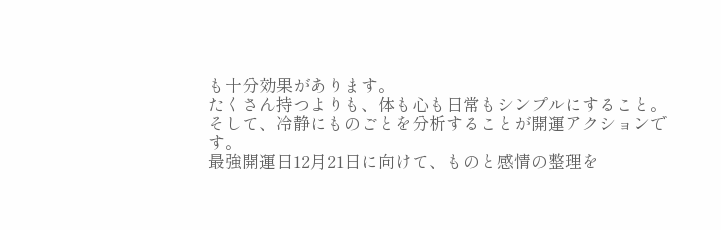も十分効果があります。
たくさん持つよりも、体も心も日常もシンプルにすること。
そして、冷静にものごとを分析することが開運アクションです。
最強開運日12月21日に向けて、ものと感情の整理を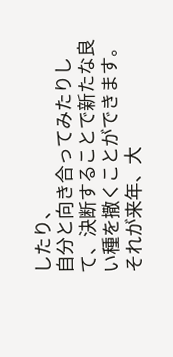したり、
自分と向き合ってみたりして、決断することで新たな良い種を撒くことができます。
それが来年、大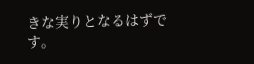きな実りとなるはずです。